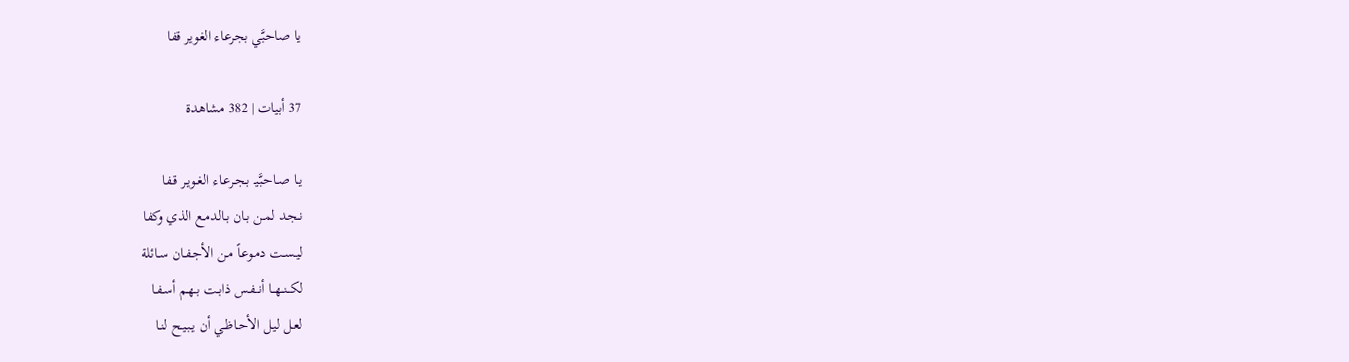يا صاحبَّي بجرعاء الغوير قفا

37 أبيات | 382 مشاهدة

يـا صـاحـبَّيـ بـجـرعـاء الغـويـر قـفا
نـجـد لمـن بـان بـالدمـع الذي وكفا
ليـسـت دمـوعـاً مـن الأجـفـان سـائلة
لكــنــهــا أنــفـس ذابـت بـهـم أسـفـا
لعـل ليـل الأحـاظـي أن يـبـيـح لنـا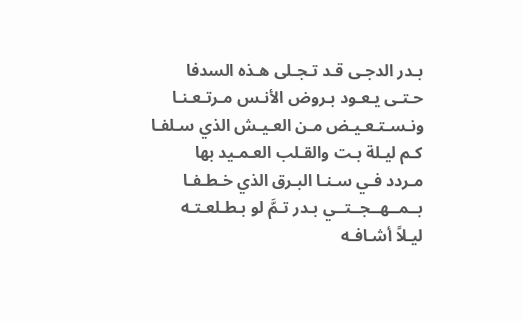بـدر الدجـى قـد تـجـلى هـذه السدفا
حـتـى يـعـود بـروض الأنـس مـرتـعـنـا
ونـسـتـعـيـض مـن العـيـش الذي سـلفـا
كـم ليـلة بـت والقـلب العـمـيد بها
مـردد فـي سـنـا البـرق الذي خـطـفـا
بــمــهــجــتــي بـدر تـمَّ لو بـطـلعـتـه
ليـلاً أشـافـه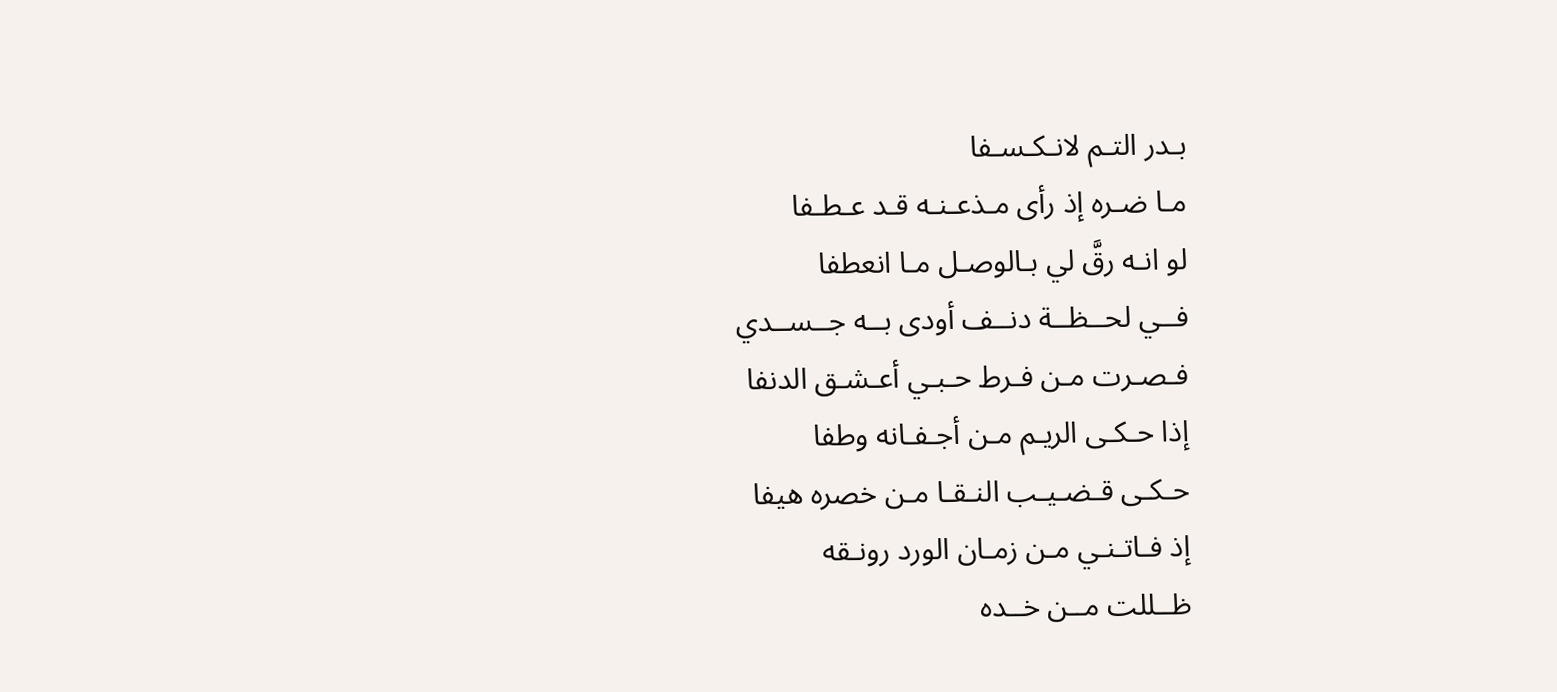بـدر التـم لانـكـسـفا
مـا ضـره إذ رأى مـذعـنـه قـد عـطـفا
لو انـه رقَّ لي بـالوصـل مـا انعطفا
فــي لحــظــة دنــف أودى بــه جــســدي
فـصـرت مـن فـرط حـبـي أعـشـق الدنفا
إذا حـكـى الريـم مـن أجـفـانه وطفا
حـكـى قـضـيـب النـقـا مـن خصره هيفا
إذ فـاتـنـي مـن زمـان الورد رونـقه
ظــللت مــن خــده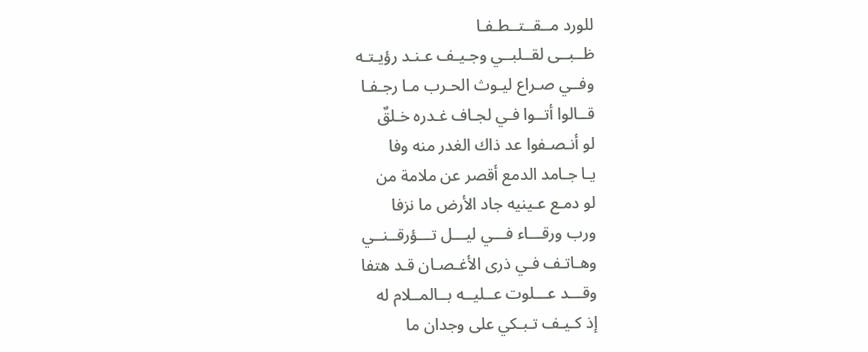للورد مــقــتــطـفـا
ظــبــى لقــلبــي وجـيـف عـنـد رؤيـتـه
وفــي صـراع ليـوث الحـرب مـا رجـفـا
قــالوا أتــوا فـي لجـاف غـدره خـلقٌ
لو أنـصـفوا عد ذاك الغدر منه وفا
يـا جـامد الدمع أقصر عن ملامة من
لو دمـع عـينيه جاد الأرض ما نزفا
ورب ورقـــاء فـــي ليـــل تـــؤرقــنــي
وهـاتـف فـي ذرى الأغـصـان قـد هتفا
وقـــد عـــلوت عــليــه بــالمــلام له
إذ كـيـف تـبـكي على وجدان ما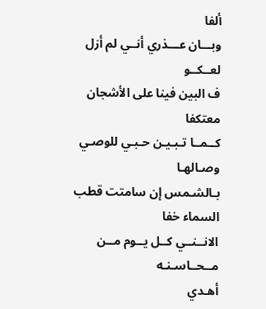ألفا
وبـــان عـــذري أنــي لم أزل لعــكــو
ف البين فينا على الأشجان معتكفا
كــمــا تـبـيـن حـبـي للوصـي وصـالهـا
بـالشـمس إن سامتت قطب السماء خفا
الانــنــي كــل يــوم مــن مــحــاسـنـه
أهـدي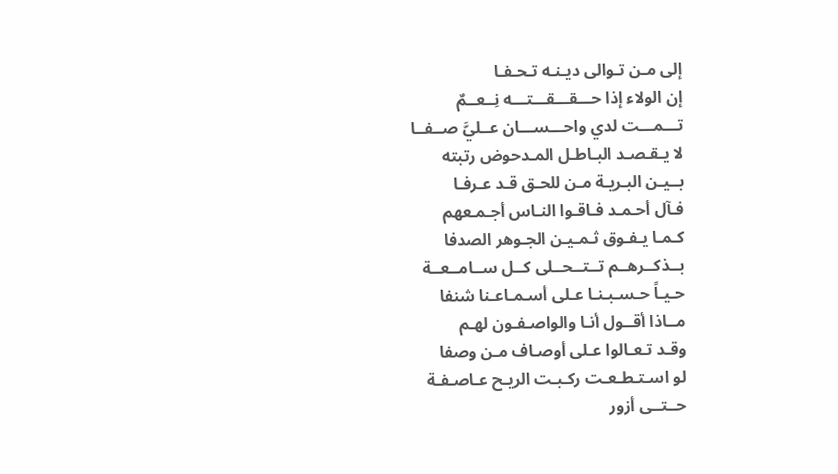إلى مـن تـوالى ديـنـه تـحـفـا
إن الولاء إذا حـــقـــقـــتـــه نِــعــمٌ
تـــمـــت لدي واحـــســـان عــليَّ صــفــا
لا يـقـصـد البـاطـل المـدحوض رتبته
بــيـن البـريـة مـن للحـق قـد عـرفـا
فـآل أحـمـد فـاقـوا النـاس أجـمـعهم
كـمـا يـفـوق ثـمـيـن الجـوهر الصدفا
بــذكــرهــم تــتــحــلى كــل ســامــعــة
حـيـاً حـسـبـنـا عـلى أسـمـاعـنا شنفا
مــاذا أقــول أنـا والواصـفـون لهـم
وقـد تـعـالوا عـلى أوصـاف مـن وصفا
لو اسـتـطـعـت ركـبـت الريـح عـاصـفـة
حــتــى أزور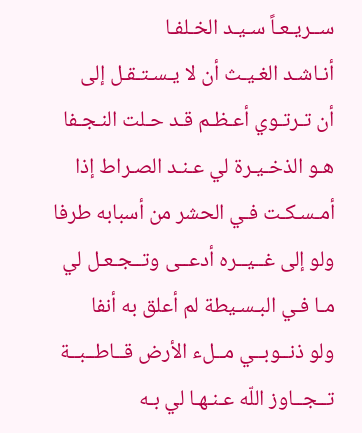ســريـعـاً سـيـد الخـلفـا
أنـاشـد الغـيـث أن لا يـسـتـقـل إلى
أن تـرتـوي أعـظـم قـد حـلت النـجـفا
هـو الذخـيـرة لي عـنـد الصـراط إذا
أمـسـكـت فـي الحشر من أسبابه طرفا
ولو إلى غــيــره أدعــى وتــجـعـل لي
مـا فـي البـسـيطة لم أعلق به أنفا
ولو ذنــوبــي مــلء الأرض قــاطــبــة
تــجــاوز اللّه عـنـهـا لي بـه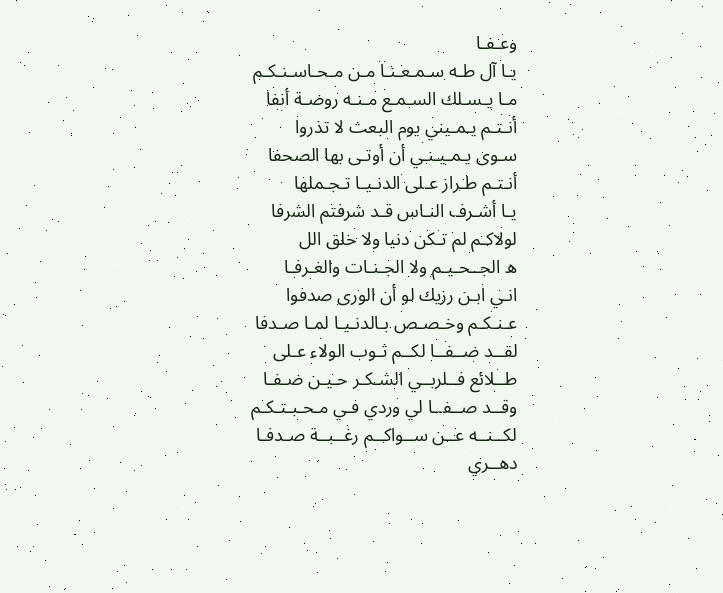وعـفـا
يـا آل طـه سـمـعـنـا مـن مـحـاسـنـكـم
مـا يـسـلك السـمـع مـنـه روضـة أنفا
أنـتـم يـمـيني يوم البعث لا تذروا
سـوى يـمـيـنـي أن أوتـى بها الصحفا
أنـتـم طـراز عـلى الدنـيـا تـجـملها
يـا أشـرف النـاس قـد شرفتم الشرفا
لولاكـم لم تـكن دنيا ولا خلق الل
ه الجــحـيـم ولا الجـنـات والغـرفـا
انـي ابـن رزيك لو أن الورى صدفوا
عـنـكـم وخـصـص بـالدنـيـا لمـا صـدفا
لقــد ضــفــا لكــم ثـوب الولاء عـلى
طــلائع فــلربــي الشـكـر حـيـن ضـفـا
وقــد صــفــا لي وردي فـي مـحـبـتـكـم
لكــنــه عــن ســواكــم رغــبــة صـدفـا
دهــري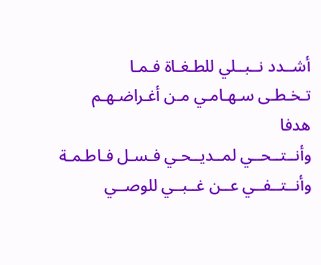أشــدد نــبــلي للطـغـاة فـمـا
تـخـطـى سـهـامـي مـن أغـراضـهـم هدفا
وأنــتــحــي لمــديــحـي فـسـل فـاطـمـة
وأنــتــفــي عــن غــبــي للوصــي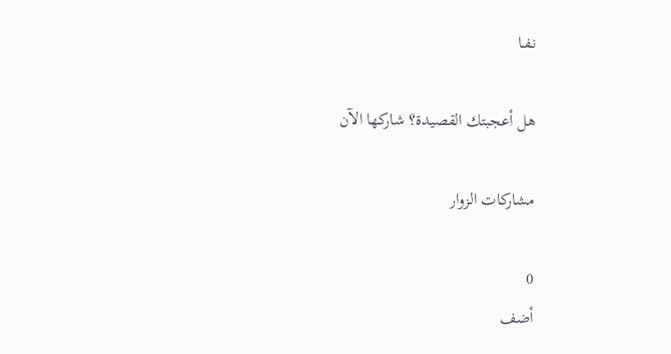نـفـا

هل أعجبتك القصيدة؟ شاركها الآن

مشاركات الزوار

0
أضف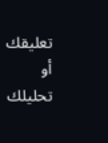تعليقك أو تحليلك